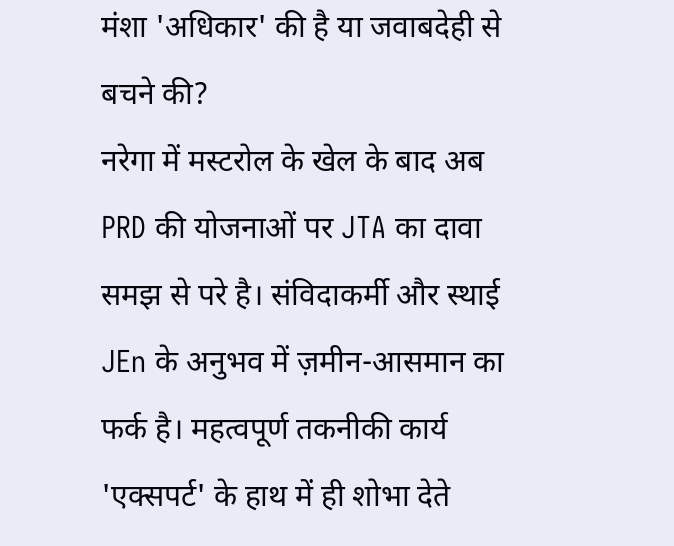मंशा 'अधिकार' की है या जवाबदेही से बचने की?
नरेगा में मस्टरोल के खेल के बाद अब PRD की योजनाओं पर JTA का दावा समझ से परे है। संविदाकर्मी और स्थाई JEn के अनुभव में ज़मीन-आसमान का फर्क है। महत्वपूर्ण तकनीकी कार्य 'एक्सपर्ट' के हाथ में ही शोभा देते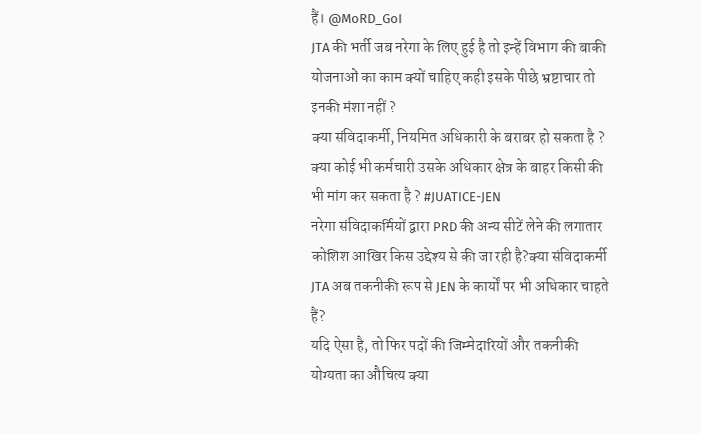हैं। @MoRD_GoI
JTA की भर्ती जब नरेगा के लिए हुई है तो इन्हें विभाग की बाकी योजनाओं का काम क्यों चाहिए कही इसके पीछे भ्रष्टाचार तो इनकी मंशा नहीं ?
क्या संविदाकर्मी, नियमित अधिकारी के बराबर हो सकता है ?
क्या कोई भी कर्मचारी उसके अधिकार क्षेत्र के बाहर किसी की भी मांग कर सकता है ? #JUATICE-JEN
नरेगा संविदाकर्मियों द्वारा PRD की अन्य सीटें लेने की लगातार कोशिश आखिर किस उद्देश्य से की जा रही है?क्या संविदाकर्मी JTA अब तकनीकी रूप से JEN के कार्यों पर भी अधिकार चाहते हैं?
यदि ऐसा है, तो फिर पदों की जिम्मेदारियों और तकनीकी योग्यता का औचित्य क्या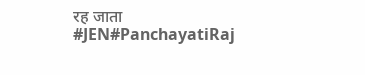रह जाता
#JEN#PanchayatiRaj